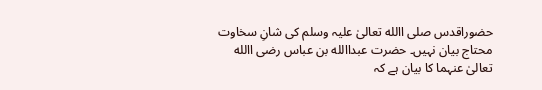حضوراقدس صلی االله تعالیٰ علیہ وسلم کی شانِ سخاوت محتاج بیان نہیں۔ حضرت عبداالله بن عباس رضی االله تعالیٰ عنہما کا بیان ہے کہ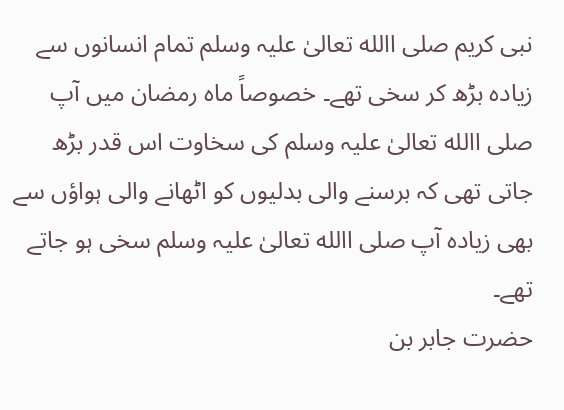نبی کریم صلی االله تعالیٰ علیہ وسلم تمام انسانوں سے زیادہ بڑھ کر سخی تھے۔ خصوصاً ماہ رمضان میں آپ صلی االله تعالیٰ علیہ وسلم کی سخاوت اس قدر بڑھ جاتی تھی کہ برسنے والی بدلیوں کو اٹھانے والی ہواؤں سے بھی زیادہ آپ صلی االله تعالیٰ علیہ وسلم سخی ہو جاتے تھے۔
حضرت جابر بن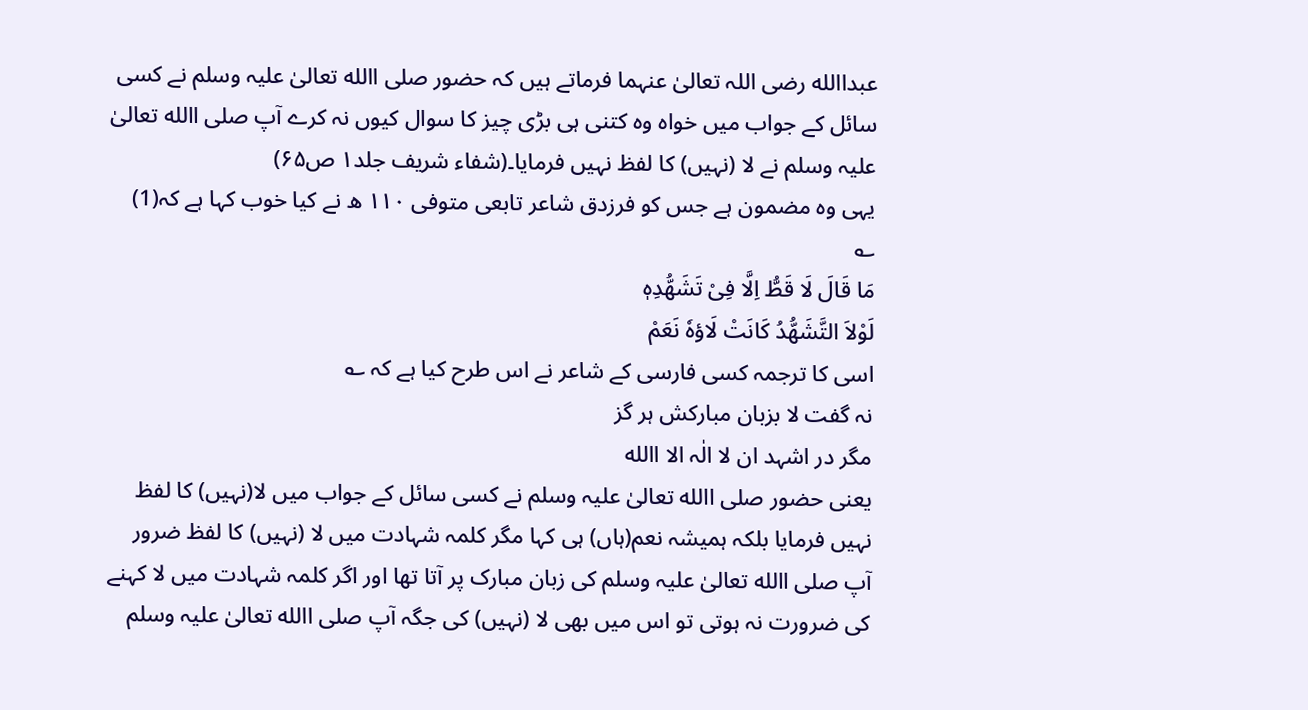عبداالله رضی اللہ تعالیٰ عنہما فرماتے ہیں کہ حضور صلی االله تعالیٰ علیہ وسلم نے کسی سائل کے جواب میں خواہ وہ کتنی ہی بڑی چیز کا سوال کیوں نہ کرے آپ صلی االله تعالیٰ علیہ وسلم نے لا (نہیں) کا لفظ نہیں فرمایا۔(شفاء شریف جلد۱ ص۶۵)
یہی وہ مضمون ہے جس کو فرزدق شاعر تابعی متوفی ۱۱۰ ھ نے کیا خوب کہا ہے کہ(1) ؎
مَا قَالَ لَا قَطُّ اِلَّا فِیْ تَشَھُّدِہٖ
لَوْلاَ التَّشَھُّدُ کَانَتْ لَاؤہٗ نَعَمْ
اسی کا ترجمہ کسی فارسی کے شاعر نے اس طرح کیا ہے کہ ؎
نہ گفت لا بزبان مبارکش ہر گز
مگر در اشہد ان لا الٰہ الا االله
یعنی حضور صلی االله تعالیٰ علیہ وسلم نے کسی سائل کے جواب میں لا(نہیں) کا لفظ نہیں فرمایا بلکہ ہمیشہ نعم(ہاں) ہی کہا مگر کلمہ شہادت میں لا (نہیں) کا لفظ ضرور آپ صلی االله تعالیٰ علیہ وسلم کی زبان مبارک پر آتا تھا اور اگر کلمہ شہادت میں لا کہنے کی ضرورت نہ ہوتی تو اس میں بھی لا (نہیں) کی جگہ آپ صلی االله تعالیٰ علیہ وسلم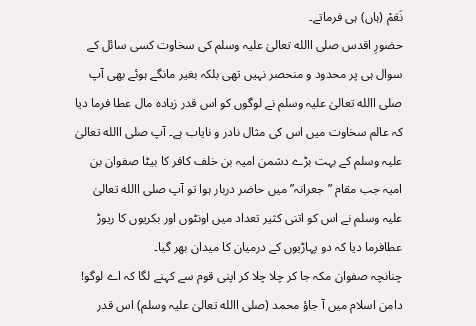نَعَمْ (ہاں) ہی فرماتے۔
حضورِ اقدس صلی االله تعالیٰ علیہ وسلم کی سخاوت کسی سائل کے سوال ہی پر محدود و منحصر نہیں تھی بلکہ بغیر مانگے ہوئے بھی آپ صلی االله تعالیٰ علیہ وسلم نے لوگوں کو اس قدر زیادہ مال عطا فرما دیا کہ عالم سخاوت میں اس کی مثال نادر و نایاب ہے۔ آپ صلی االله تعالیٰ علیہ وسلم کے بہت بڑے دشمن امیہ بن خلف کافر کا بیٹا صفوان بن امیہ جب مقام ”جعرانہ” میں حاضر دربار ہوا تو آپ صلی االله تعالیٰ علیہ وسلم نے اس کو اتنی کثیر تعداد میں اونٹوں اور بکریوں کا ریوڑ عطافرما دیا کہ دو پہاڑیوں کے درمیان کا میدان بھر گیا۔
چنانچہ صفوان مکہ جا کر چلا چلا کر اپنی قوم سے کہنے لگا کہ اے لوگو! دامن اسلام میں آ جاؤ محمد (صلی االله تعالیٰ علیہ وسلم) اس قدر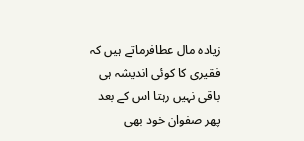زیادہ مال عطافرماتے ہیں کہ فقیری کا کوئی اندیشہ ہی باقی نہیں رہتا اس کے بعد پھر صفوان خود بھی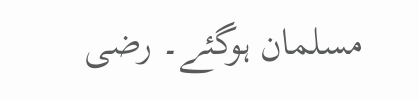مسلمان ہوگئے۔ رضی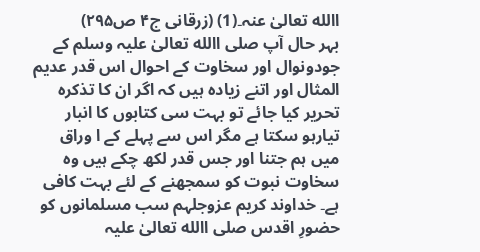االله تعالیٰ عنہ۔(1) (زرقانی ج۴ ص۲۹۵)
بہر حال آپ صلی االله تعالیٰ علیہ وسلم کے جودونوال اور سخاوت کے احوال اس قدر عدیم المثال اور اتنے زیادہ ہیں کہ اگر ان کا تذکرہ تحریر کیا جائے تو بہت سی کتابوں کا انبار تیارہو سکتا ہے مگر اس سے پہلے کے ا وراق میں ہم جتنا اور جس قدر لکھ چکے ہیں وہ سخاوت نبوت کو سمجھنے کے لئے بہت کافی ہے۔ خداوند کریم عزوجلہم سب مسلمانوں کو حضورِ اقدس صلی االله تعالیٰ علیہ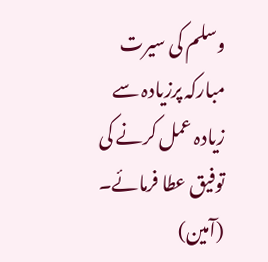وسلم کی سیرت مبارکہ پرزیادہ سے زیادہ عمل کرنے کی توفیق عطا فرمائے۔ (آمین)